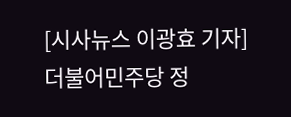[시사뉴스 이광효 기자] 더불어민주당 정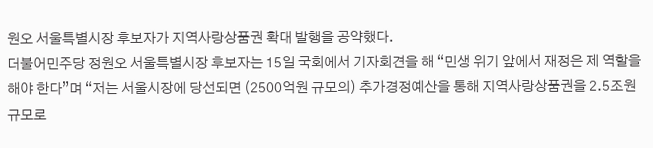원오 서울특별시장 후보자가 지역사랑상품권 확대 발행을 공약했다.
더불어민주당 정원오 서울특별시장 후보자는 15일 국회에서 기자회견을 해 “민생 위기 앞에서 재정은 제 역할을 해야 한다”며 “저는 서울시장에 당선되면 (2500억원 규모의) 추가경정예산을 통해 지역사랑상품권을 2.5조원 규모로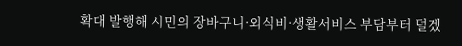확대 발행해 시민의 장바구니·외식비·생활서비스 부담부터 덜겠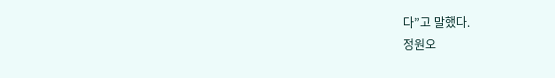다”고 말했다.
정원오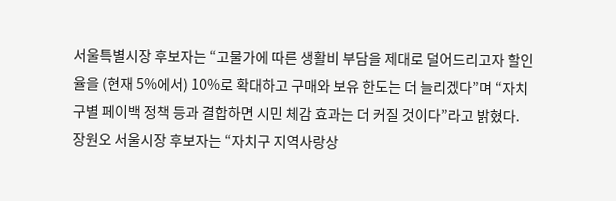서울특별시장 후보자는 “고물가에 따른 생활비 부담을 제대로 덜어드리고자 할인율을 (현재 5%에서) 10%로 확대하고 구매와 보유 한도는 더 늘리겠다”며 “자치구별 페이백 정책 등과 결합하면 시민 체감 효과는 더 커질 것이다”라고 밝혔다.
장원오 서울시장 후보자는 “자치구 지역사랑상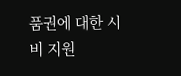품권에 대한 시비 지원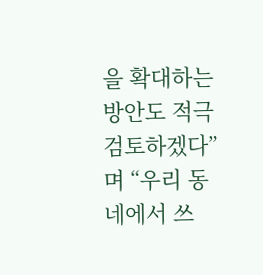을 확대하는 방안도 적극 검토하겠다”며 “우리 동네에서 쓰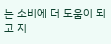는 소비에 더 도움이 되고 지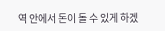역 안에서 돈이 돌 수 있게 하겠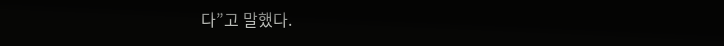다”고 말했다.